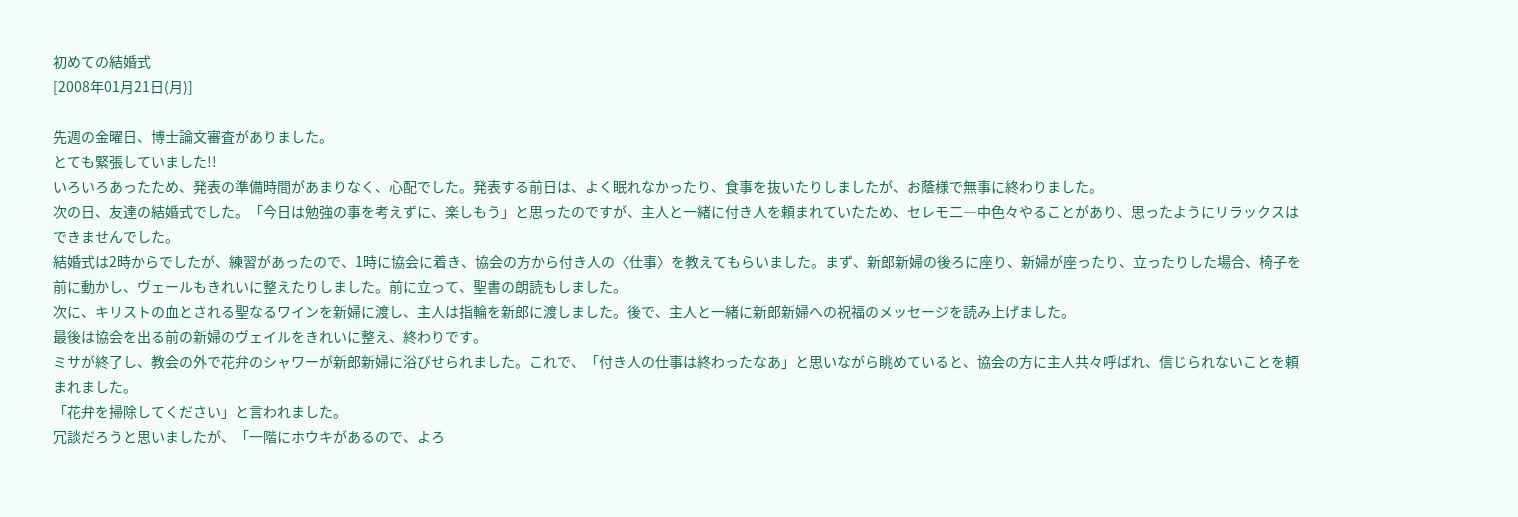初めての結婚式
[2008年01月21日(月)]

先週の金曜日、博士論文審査がありました。
とても緊張していました!!
いろいろあったため、発表の準備時間があまりなく、心配でした。発表する前日は、よく眠れなかったり、食事を抜いたりしましたが、お蔭様で無事に終わりました。
次の日、友達の結婚式でした。「今日は勉強の事を考えずに、楽しもう」と思ったのですが、主人と一緒に付き人を頼まれていたため、セレモ二―中色々やることがあり、思ったようにリラックスはできませんでした。
結婚式は2時からでしたが、練習があったので、1時に協会に着き、協会の方から付き人の〈仕事〉を教えてもらいました。まず、新郎新婦の後ろに座り、新婦が座ったり、立ったりした場合、椅子を前に動かし、ヴェールもきれいに整えたりしました。前に立って、聖書の朗読もしました。
次に、キリストの血とされる聖なるワインを新婦に渡し、主人は指輪を新郎に渡しました。後で、主人と一緒に新郎新婦への祝福のメッセージを読み上げました。
最後は協会を出る前の新婦のヴェイルをきれいに整え、終わりです。
ミサが終了し、教会の外で花弁のシャワーが新郎新婦に浴びせられました。これで、「付き人の仕事は終わったなあ」と思いながら眺めていると、協会の方に主人共々呼ばれ、信じられないことを頼まれました。
「花弁を掃除してください」と言われました。
冗談だろうと思いましたが、「一階にホウキがあるので、よろ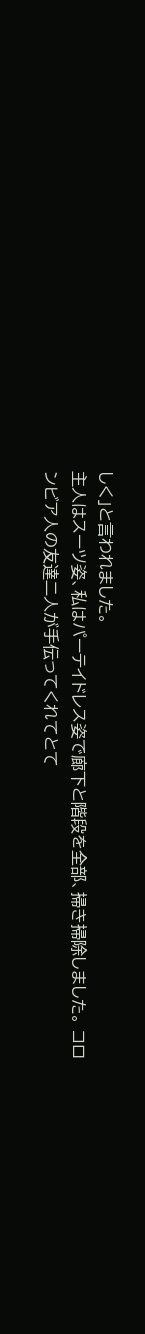しく」と言われました。
主人はスーツ姿、私はパーテイドレス姿で廊下と階段を全部、掃き掃除しました。 コロンビア人の友達二人が手伝ってくれてとて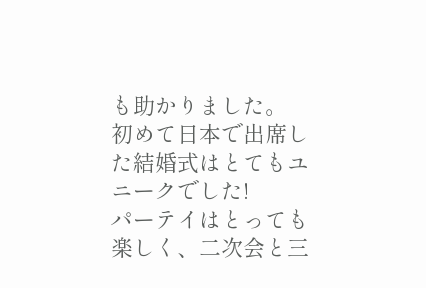も助かりました。
初めて日本で出席した結婚式はとてもユニークでした!
パーテイはとっても楽しく、二次会と三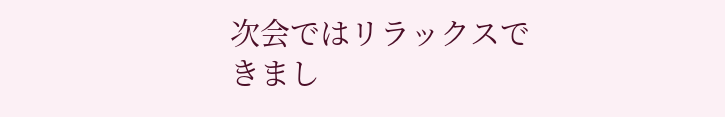次会ではリラックスできまし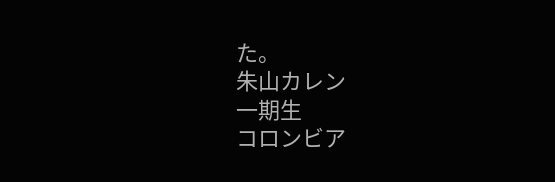た。
朱山カレン
一期生
コロンビア